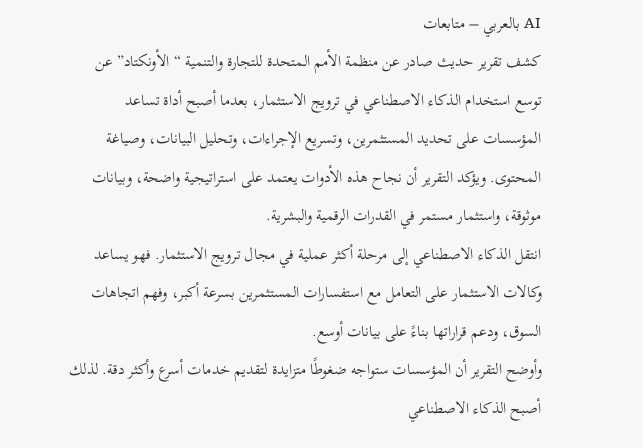AI بالعربي – متابعات
كشف تقرير حديث صادر عن منظمة الأمم المتحدة للتجارة والتنمية “الأونكتاد” عن توسع استخدام الذكاء الاصطناعي في ترويج الاستثمار، بعدما أصبح أداة تساعد المؤسسات على تحديد المستثمرين، وتسريع الإجراءات، وتحليل البيانات، وصياغة المحتوى. ويؤكد التقرير أن نجاح هذه الأدوات يعتمد على استراتيجية واضحة، وبيانات موثوقة، واستثمار مستمر في القدرات الرقمية والبشرية.
انتقل الذكاء الاصطناعي إلى مرحلة أكثر عملية في مجال ترويج الاستثمار. فهو يساعد وكالات الاستثمار على التعامل مع استفسارات المستثمرين بسرعة أكبر، وفهم اتجاهات السوق، ودعم قراراتها بناءً على بيانات أوسع.
وأوضح التقرير أن المؤسسات ستواجه ضغوطًا متزايدة لتقديم خدمات أسرع وأكثر دقة. لذلك أصبح الذكاء الاصطناعي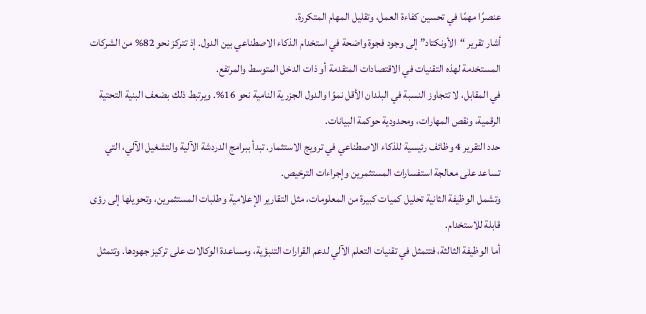عنصرًا مهمًا في تحسين كفاءة العمل، وتقليل المهام المتكررة.
أشار تقرير “الأونكتاد” إلى وجود فجوة واضحة في استخدام الذكاء الاصطناعي بين الدول. إذ تتركز نحو 82% من الشركات المستخدمة لهذه التقنيات في الاقتصادات المتقدمة أو ذات الدخل المتوسط والمرتفع.
في المقابل، لا تتجاوز النسبة في البلدان الأقل نموًا والدول الجزرية النامية نحو 16%. ويرتبط ذلك بضعف البنية التحتية الرقمية، ونقص المهارات، ومحدودية حوكمة البيانات.
حدد التقرير 4 وظائف رئيسية للذكاء الاصطناعي في ترويج الاستثمار. تبدأ ببرامج الدردشة الآلية والتشغيل الآلي، التي تساعد على معالجة استفسارات المستثمرين وإجراءات الترخيص.
وتشمل الوظيفة الثانية تحليل كميات كبيرة من المعلومات، مثل التقارير الإعلامية وطلبات المستثمرين، وتحويلها إلى رؤى قابلة للاستخدام.
أما الوظيفة الثالثة، فتتمثل في تقنيات التعلم الآلي لدعم القرارات التنبؤية، ومساعدة الوكالات على تركيز جهودها. وتتمثل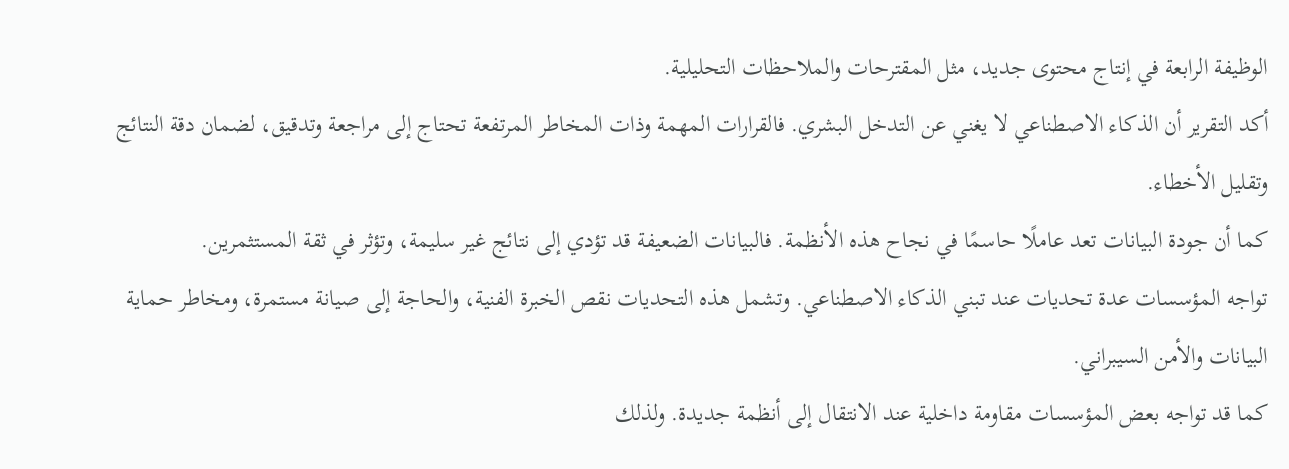الوظيفة الرابعة في إنتاج محتوى جديد، مثل المقترحات والملاحظات التحليلية.
أكد التقرير أن الذكاء الاصطناعي لا يغني عن التدخل البشري. فالقرارات المهمة وذات المخاطر المرتفعة تحتاج إلى مراجعة وتدقيق، لضمان دقة النتائج وتقليل الأخطاء.
كما أن جودة البيانات تعد عاملًا حاسمًا في نجاح هذه الأنظمة. فالبيانات الضعيفة قد تؤدي إلى نتائج غير سليمة، وتؤثر في ثقة المستثمرين.
تواجه المؤسسات عدة تحديات عند تبني الذكاء الاصطناعي. وتشمل هذه التحديات نقص الخبرة الفنية، والحاجة إلى صيانة مستمرة، ومخاطر حماية البيانات والأمن السيبراني.
كما قد تواجه بعض المؤسسات مقاومة داخلية عند الانتقال إلى أنظمة جديدة. ولذلك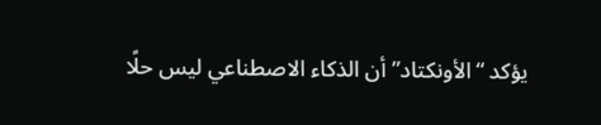يؤكد “الأونكتاد” أن الذكاء الاصطناعي ليس حلًا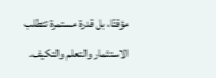مؤقتًا، بل قدرة مستمرة تتطلب الاستثمار والتعلم والتكيف.